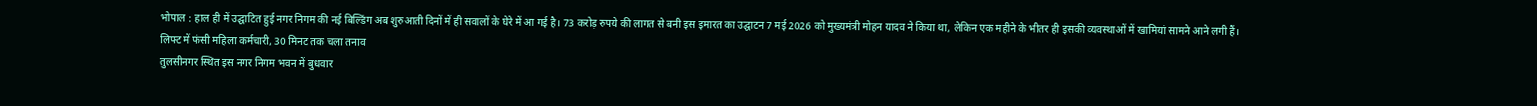भोपाल : हाल ही में उद्घाटित हुई नगर निगम की नई बिल्डिंग अब शुरुआती दिनों में ही सवालों के घेरे में आ गई है। 73 करोड़ रुपये की लागत से बनी इस इमारत का उद्घाटन 7 मई 2026 को मुख्यमंत्री मोहन यादव ने किया था, लेकिन एक महीने के भीतर ही इसकी व्यवस्थाओं में खामियां सामने आने लगी हैं।
लिफ्ट में फंसी महिला कर्मचारी, 30 मिनट तक चला तनाव
तुलसीनगर स्थित इस नगर निगम भवन में बुधवार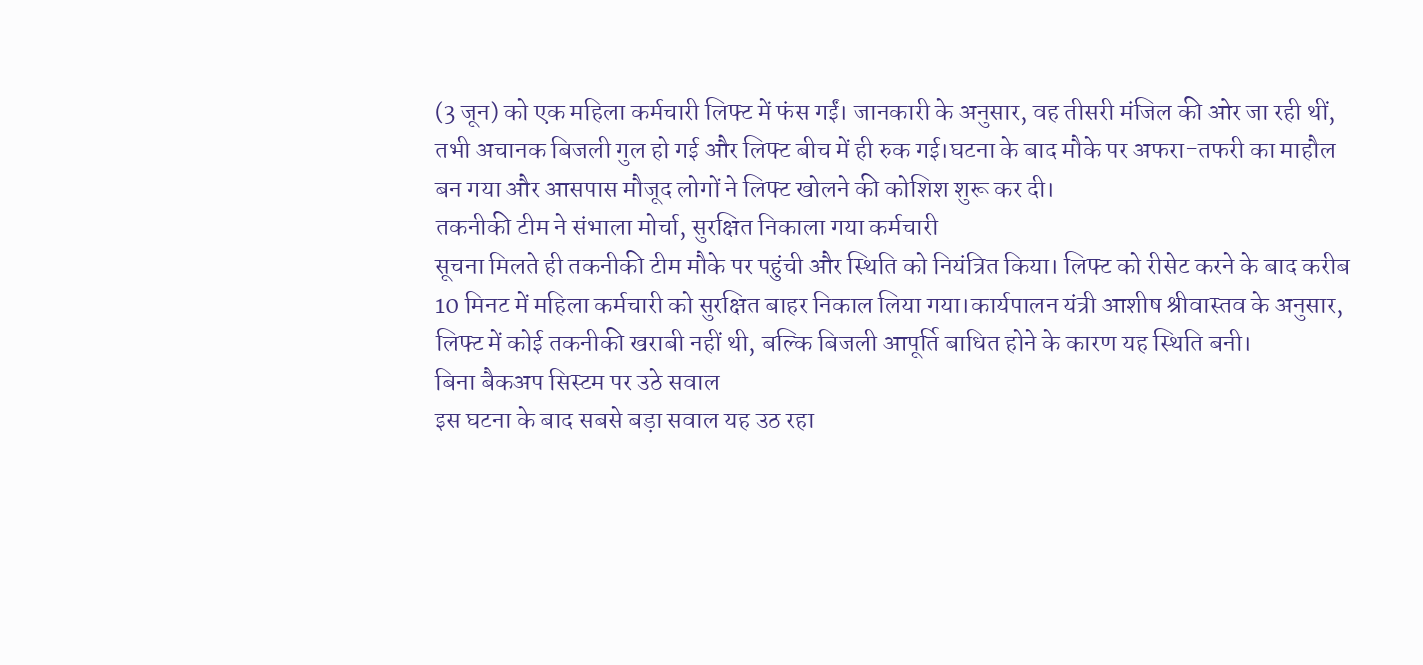(3 जून) को एक महिला कर्मचारी लिफ्ट में फंस गईं। जानकारी के अनुसार, वह तीसरी मंजिल की ओर जा रही थीं, तभी अचानक बिजली गुल हो गई और लिफ्ट बीच में ही रुक गई।घटना के बाद मौके पर अफरा-तफरी का माहौल बन गया और आसपास मौजूद लोगों ने लिफ्ट खोलने की कोशिश शुरू कर दी।
तकनीकी टीम ने संभाला मोर्चा, सुरक्षित निकाला गया कर्मचारी
सूचना मिलते ही तकनीकी टीम मौके पर पहुंची और स्थिति को नियंत्रित किया। लिफ्ट को रीसेट करने के बाद करीब 10 मिनट में महिला कर्मचारी को सुरक्षित बाहर निकाल लिया गया।कार्यपालन यंत्री आशीष श्रीवास्तव के अनुसार, लिफ्ट में कोई तकनीकी खराबी नहीं थी, बल्कि बिजली आपूर्ति बाधित होने के कारण यह स्थिति बनी।
बिना बैकअप सिस्टम पर उठे सवाल
इस घटना के बाद सबसे बड़ा सवाल यह उठ रहा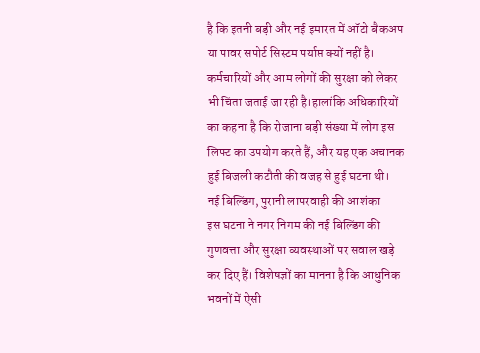है कि इतनी बड़ी और नई इमारत में ऑटो बैकअप या पावर सपोर्ट सिस्टम पर्याप्त क्यों नहीं है। कर्मचारियों और आम लोगों की सुरक्षा को लेकर भी चिंता जताई जा रही है।हालांकि अधिकारियों का कहना है कि रोजाना बड़ी संख्या में लोग इस लिफ्ट का उपयोग करते हैं, और यह एक अचानक हुई बिजली कटौती की वजह से हुई घटना थी।
नई बिल्डिंग, पुरानी लापरवाही की आशंका
इस घटना ने नगर निगम की नई बिल्डिंग की गुणवत्ता और सुरक्षा व्यवस्थाओं पर सवाल खड़े कर दिए हैं। विशेषज्ञों का मानना है कि आधुनिक भवनों में ऐसी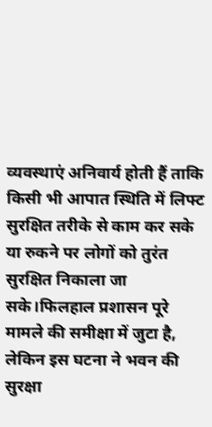व्यवस्थाएं अनिवार्य होती हैं ताकि किसी भी आपात स्थिति में लिफ्ट सुरक्षित तरीके से काम कर सके या रुकने पर लोगों को तुरंत सुरक्षित निकाला जा सके।फिलहाल प्रशासन पूरे मामले की समीक्षा में जुटा है, लेकिन इस घटना ने भवन की सुरक्षा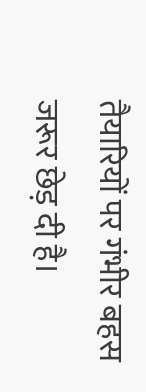तैयारियों पर गंभीर बहस जरूर छेड़ दी है।